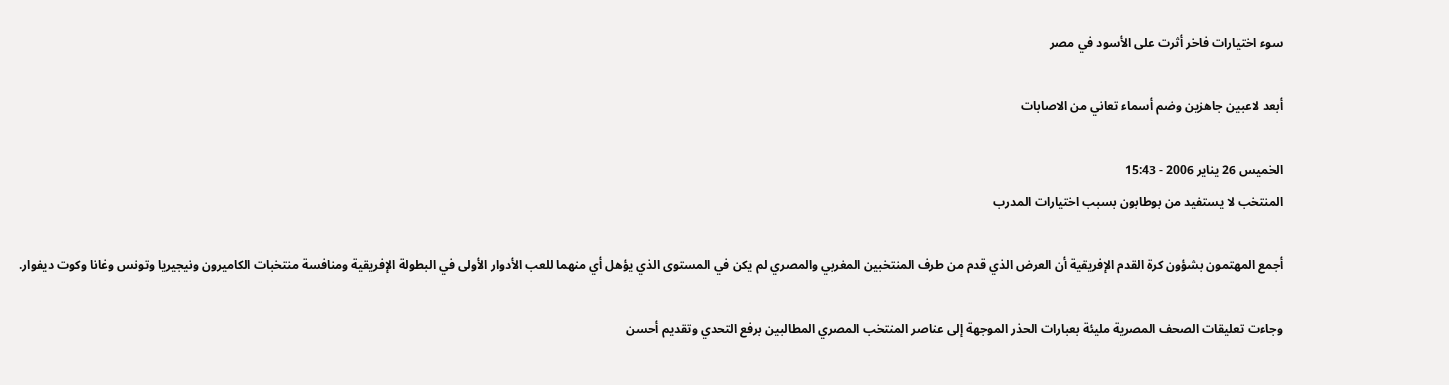سوء اختيارات فاخر أثرت على الأسود في مصر

أبعد لاعبين جاهزين وضم أسماء تعاني من الاصابات

الخميس 26 يناير 2006 - 15:43
المنتخب لا يستفيد من بوطابون بسبب اختيارات المدرب

أجمع المهتمون بشؤون كرة القدم الإفريقية أن العرض الذي قدم من طرف المنتخبين المغربي والمصري لم يكن في المستوى الذي يؤهل أي منهما للعب الأدوار الأولى في البطولة الإفريقية ومنافسة منتخبات الكاميرون ونيجيريا وتونس وغانا وكوت ديفوار.

وجاءت تعليقات الصحف المصرية مليئة بعبارات الحذر الموجهة إلى عناصر المنتخب المصري المطالبين برفع التحدي وتقديم أحسن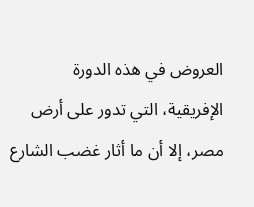العروض في هذه الدورة الإفريقية، التي تدور على أرض مصر، إلا أن ما أثار غضب الشارع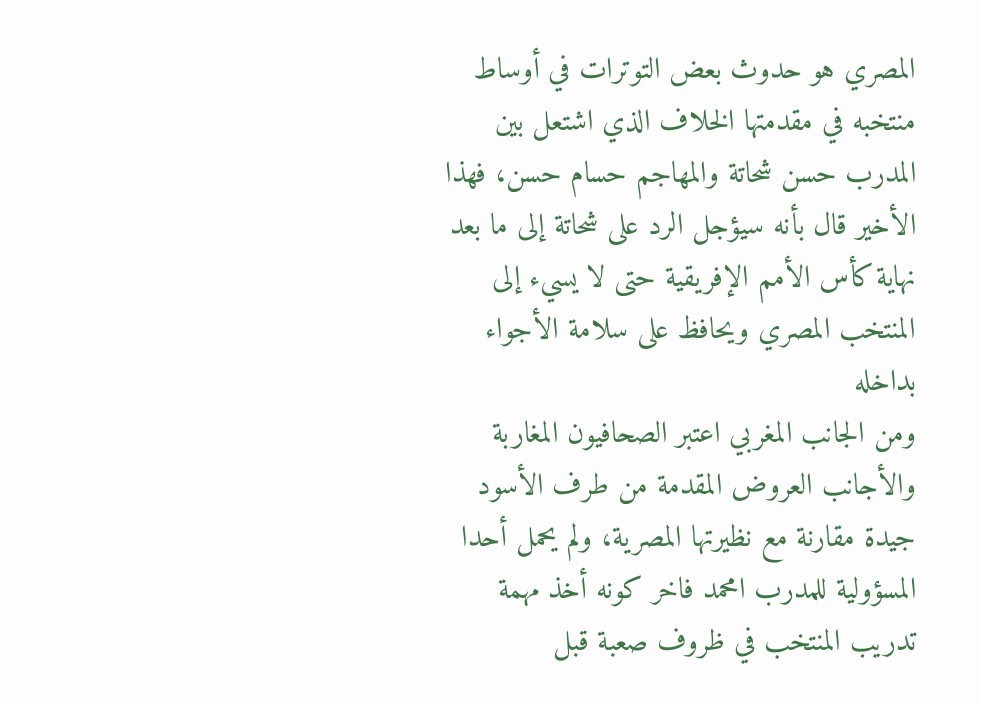المصري هو حدوث بعض التوترات في أوساط منتخبه في مقدمتها الخلاف الذي اشتعل بين المدرب حسن شحاتة والمهاجم حسام حسن، فهذا الأخير قال بأنه سيؤجل الرد على شحاتة إلى ما بعد نهاية كأس الأمم الإفريقية حتى لا يسيء إلى المنتخب المصري ويحافظ على سلامة الأجواء بداخله
ومن الجانب المغربي اعتبر الصحافيون المغاربة والأجانب العروض المقدمة من طرف الأسود جيدة مقارنة مع نظيرتها المصرية، ولم يحمل أحدا المسؤولية للمدرب امحمد فاخر كونه أخذ مهمة تدريب المنتخب في ظروف صعبة قبل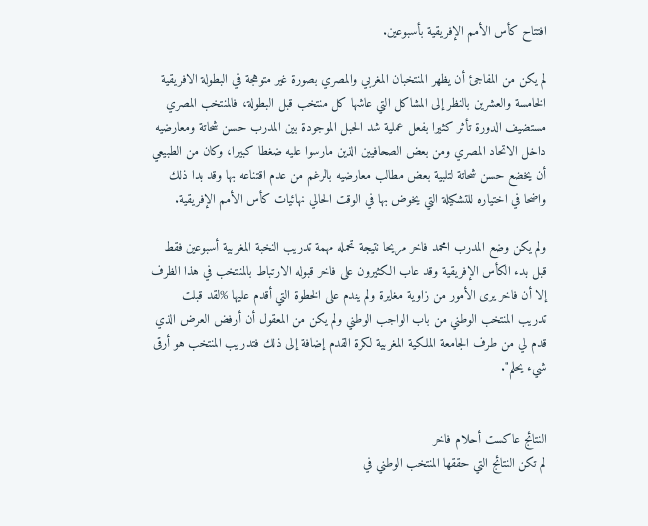افتتاح كأس الأمم الإفريقية بأسبوعين.

لم يكن من المفاجئ أن يظهر المنتخبان المغربي والمصري بصورة غير متوهجة في البطولة الافريقية الخامسة والعشرين بالنظر إلى المشاكل التي عاشها كل منتخب قبل البطولة، فالمنتخب المصري مستضيف الدورة تأثر كثيرا بفعل عملية شد الحبل الموجودة بين المدرب حسن شحاتة ومعارضيه داخل الاتحاد المصري ومن بعض الصحافيين الذين مارسوا عليه ضغطا كبيرا، وكان من الطبيعي أن يخضع حسن شحاتة لتلبية بعض مطالب معارضيه بالرغم من عدم اقتناعه بها وقد بدا ذلك واضحا في اختياره للتشكيلة التي يخوض بها في الوقت الحالي نهائيات كأس الأمم الإفريقية.

ولم يكن وضع المدرب امحمد فاخر مريحا نتيجة تحمله مهمة تدريب النخبة المغربية أسبوعين فقط قبل بدء الكأس الإفريقية وقد عاب الكثيرون على فاخر قبوله الارتباط بالمنتخب في هذا الظرف إلا أن فاخر يرى الأمور من زاوية مغايرة ولم يندم على الخطوة التي أقدم عليها %لقد قبلت تدريب المنتخب الوطني من باب الواجب الوطني ولم يكن من المعقول أن أرفض العرض الذي قدم لي من طرف الجامعة الملكية المغربية لكرة القدم إضافة إلى ذلك فتدريب المنتخب هو أرقى شيء يحلم".


النتائج عاكست أحلام فاخر
لم تكن النتائج التي حققها المنتخب الوطني في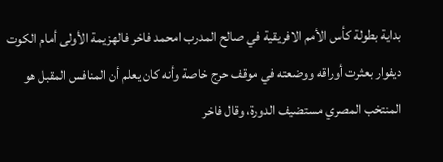بداية بطولة كأس الأمم الافريقية في صالح المدرب امحمد فاخر فالهزيمة الأولى أمام الكوت ديفوار بعثرت أوراقه ووضعته في موقف حرج خاصة وأنه كان يعلم أن المنافس المقبل هو المنتخب المصري مستضيف الدورة، وقال فاخر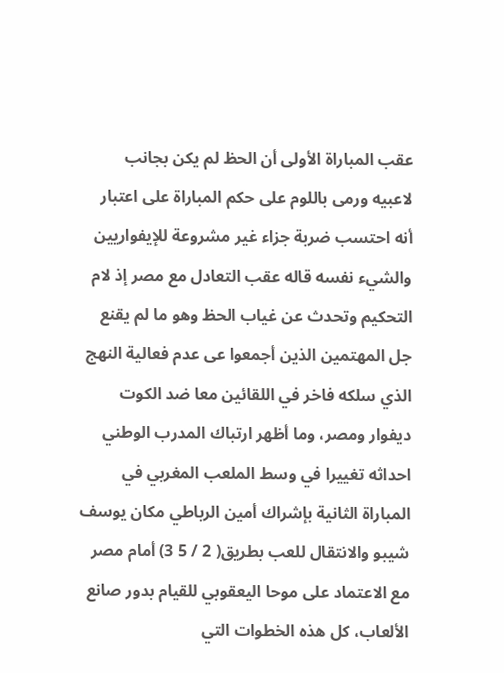عقب المباراة الأولى أن الحظ لم يكن بجانب لاعبيه ورمى باللوم على حكم المباراة على اعتبار أنه احتسب ضربة جزاء غير مشروعة للإيفواريين والشيء نفسه قاله عقب التعادل مع مصر إذ لام التحكيم وتحدث عن غياب الحظ وهو ما لم يقنع جل المهتمين الذين أجمعوا عى عدم فعالية النهج الذي سلكه فاخر في اللقائين معا ضد الكوت ديفوار ومصر، وما أظهر ارتباك المدرب الوطني احداثه تغييرا في وسط الملعب المغربي في المباراة الثانية بإشراك أمين الرباطي مكان يوسف شيبو والانتقال للعب بطريق( 2 / 5 3) أمام مصر مع الاعتماد على موحا اليعقوبي للقيام بدور صانع الألعاب، كل هذه الخطوات التي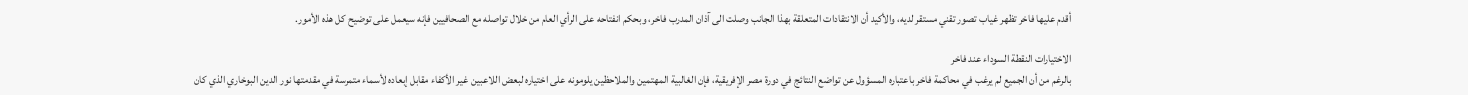أقدم عليها فاخر تظهر غياب تصور تقني مستقر لديه، والأكيد أن الانتقادات المتعلقة بهذا الجانب وصلت الى آذان المدرب فاخر، وبحكم انفتاحه على الرأي العام من خلال تواصله مع الصحافيين فإنه سيعمل على توضيح كل هذه الأمور.

الاختيارات النقطة السوداء عند فاخر
بالرغم من أن الجميع لم يرغب في محاكمة فاخر باعتباره المسؤول عن تواضع النتائج في دورة مصر الإفريقية، فإن الغالبية المهتمين والملاحظين يلومونه على اختياره لبعض اللاعبين غير الأكفاء مقابل إبعاده لأسماء متمرسة في مقدمتها نور الدين البوخاري الذي كان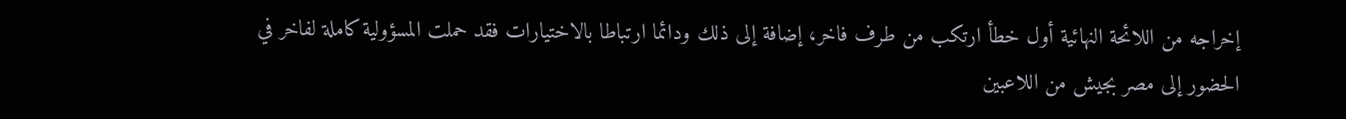إخراجه من اللائحة النهائية أول خطأ ارتكب من طرف فاخر، إضافة إلى ذلك ودائما ارتباطا بالاختيارات فقد حملت المسؤولية كاملة لفاخر في الحضور إلى مصر بجيش من اللاعبين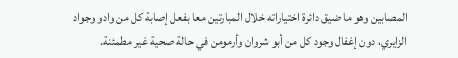المصابين وهو ما ضيق دائرة اختياراته خلال المبارتين معا بفعل إصابة كل من وادو وجواد الزايري، دون إغفال وجود كل من أبو شروان وأرمومن في حالة صحية غير مطمئنة.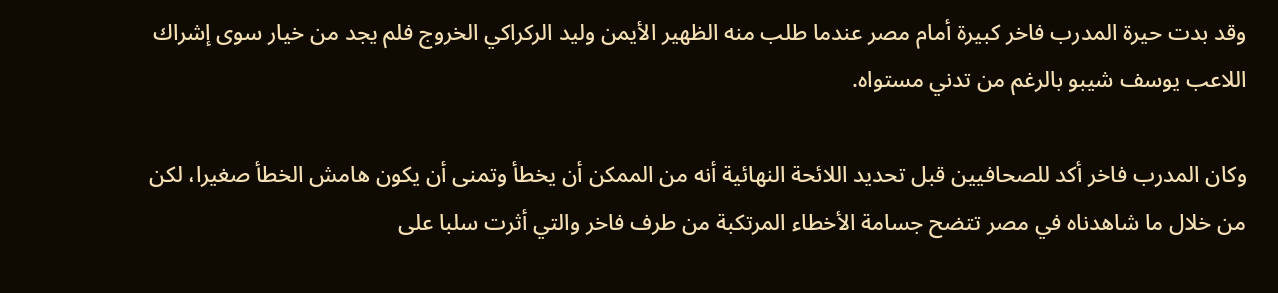وقد بدت حيرة المدرب فاخر كبيرة أمام مصر عندما طلب منه الظهير الأيمن وليد الركراكي الخروج فلم يجد من خيار سوى إشراك اللاعب يوسف شيبو بالرغم من تدني مستواه.

وكان المدرب فاخر أكد للصحافيين قبل تحديد اللائحة النهائية أنه من الممكن أن يخطأ وتمنى أن يكون هامش الخطأ صغيرا، لكن من خلال ما شاهدناه في مصر تتضح جسامة الأخطاء المرتكبة من طرف فاخر والتي أثرت سلبا على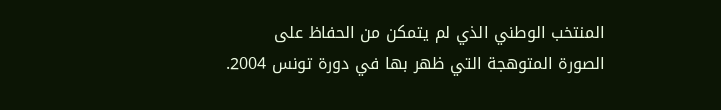المنتخب الوطني الذي لم يتمكن من الحفاظ على الصورة المتوهجة التي ظهر بها في دورة تونس 2004.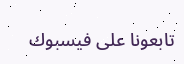تابعونا على فيسبوك